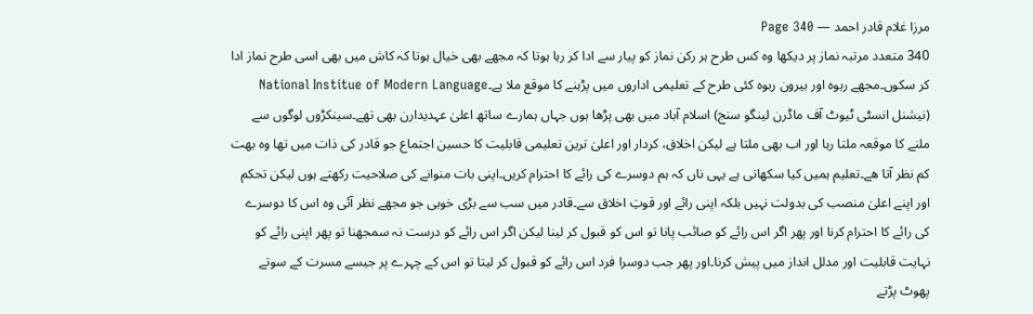مرزا غلام قادر احمد — Page 340
340 متعدد مرتبہ نماز پر دیکھا وہ کس طرح ہر رکن نماز کو پیار سے ادا کر رہا ہوتا کہ مجھے بھی خیال ہوتا کہ کاش میں بھی اسی طرح نماز ادا کر سکوں۔مجھے ربوہ اور بیرون ربوہ کئی طرح کے تعلیمی اداروں میں پڑہنے کا موقع ملا ہے۔National Institue of Modern Language (نیشنل انسٹی ٹیوٹ آف ماڈرن لینگو سنج) اسلام آباد میں بھی پڑھا ہوں جہاں ہمارے ساتھ اعلیٰ عہدیدارن بھی تھے۔سینکڑوں لوگوں سے ملنے کا موقعہ ملتا رہا اور اب بھی ملتا ہے لیکن اخلاق، کردار اور اعلیٰ ترین تعلیمی قابلیت کا حسین اجتماع جو قادر کی ذات میں تھا وہ بھت کم نظر آتا ھے۔تعلیم ہمیں کیا سکھاتی ہے یہی ناں کہ ہم دوسرے کی رائے کا احترام کریں۔اپنی بات منوانے کی صلاحیت رکھتے ہوں لیکن تحکم اور اپنے اعلیٰ منصب کی بدولت نہیں بلکہ اپنی رائے اور قوتِ اخلاق سے۔قادر میں سب سے بڑی خوبی جو مجھے نظر آئی وہ اس کا دوسرے کی رائے کا احترام کرنا اور پھر اگر اس رائے کو صائب پانا تو اس کو قبول کر لینا لیکن اگر اس رائے کو درست نہ سمجھنا تو پھر اپنی رائے کو نہایت قابلیت اور مدلل انداز میں پیش کرنا۔اور پھر جب دوسرا فرد اس رائے کو قبول کر لیتا تو اس کے چہرے پر جیسے مسرت کے سوتے پھوٹ پڑتے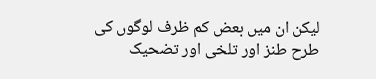لیکن ان میں بعض کم ظرف لوگوں کی طرح طنز اور تلخی اور تضحیک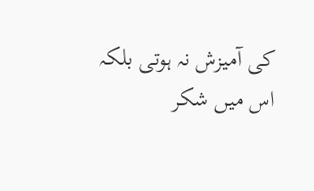کی آمیزش نہ ہوتی بلکہ اس میں شکر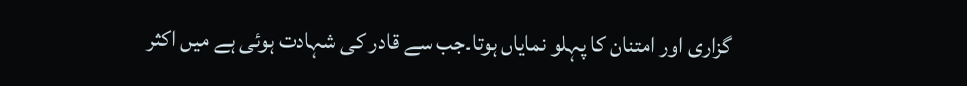گزاری اور امتنان کا پہلو نمایاں ہوتا۔جب سے قادر کی شہادت ہوئی ہے میں اکثر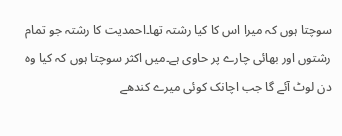سوچتا ہوں کہ میرا اس کا کیا رشتہ تھا۔احمدیت کا رشتہ جو تمام رشتوں اور بھائی چارے پر حاوی ہے۔میں اکثر سوچتا ہوں کہ کیا وہ دن لوٹ آئے گا جب اچانک کوئی میرے کندھے